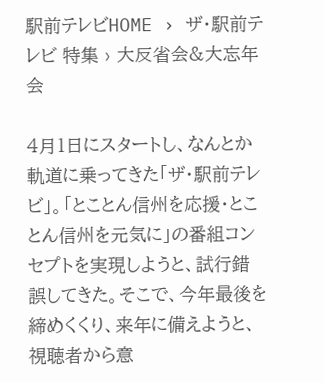駅前テレビHOME › ザ・駅前テレビ 特集 › 大反省会&大忘年会

4月1日にスタートし、なんとか軌道に乗ってきた「ザ・駅前テレビ」。「とことん信州を応援・とことん信州を元気に」の番組コンセプトを実現しようと、試行錯誤してきた。そこで、今年最後を締めくくり、来年に備えようと、視聴者から意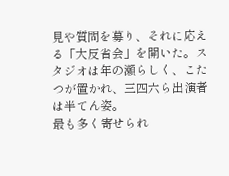見や質問を募り、それに応える「大反省会」を開いた。スタジオは年の瀬らしく、こたつが置かれ、三四六ら出演者は半てん姿。
最も多く寄せられ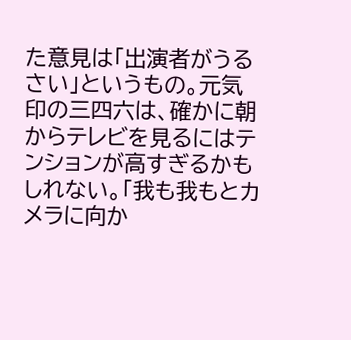た意見は「出演者がうるさい」というもの。元気印の三四六は、確かに朝からテレビを見るにはテンションが高すぎるかもしれない。「我も我もとカメラに向か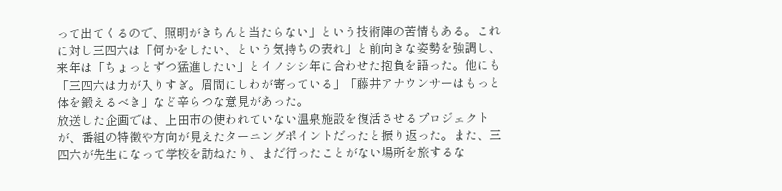って出てくるので、照明がきちんと当たらない」という技術陣の苦情もある。これに対し三四六は「何かをしたい、という気持ちの表れ」と前向きな姿勢を強調し、来年は「ちょっとずつ猛進したい」とイノシシ年に合わせた抱負を語った。他にも「三四六は力が入りすぎ。眉間にしわが寄っている」「藤井アナウンサーはもっと体を鍛えるべき」など辛らつな意見があった。
放送した企画では、上田市の使われていない温泉施設を復活させるプロジェクトが、番組の特徴や方向が見えたターニングポイントだったと振り返った。また、三四六が先生になって学校を訪ねたり、まだ行ったことがない場所を旅するな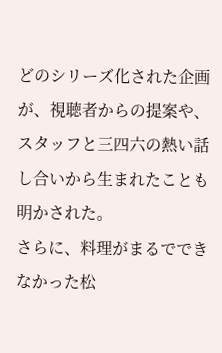どのシリーズ化された企画が、視聴者からの提案や、スタッフと三四六の熱い話し合いから生まれたことも明かされた。
さらに、料理がまるでできなかった松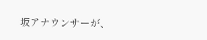坂アナウンサーが、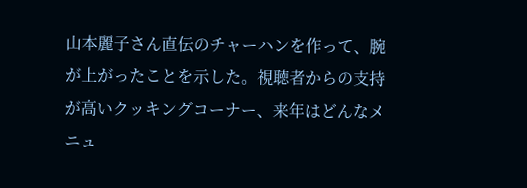山本麗子さん直伝のチャーハンを作って、腕が上がったことを示した。視聴者からの支持が高いクッキングコーナー、来年はどんなメニュ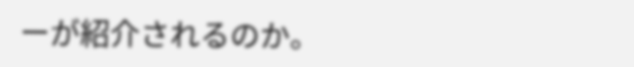ーが紹介されるのか。